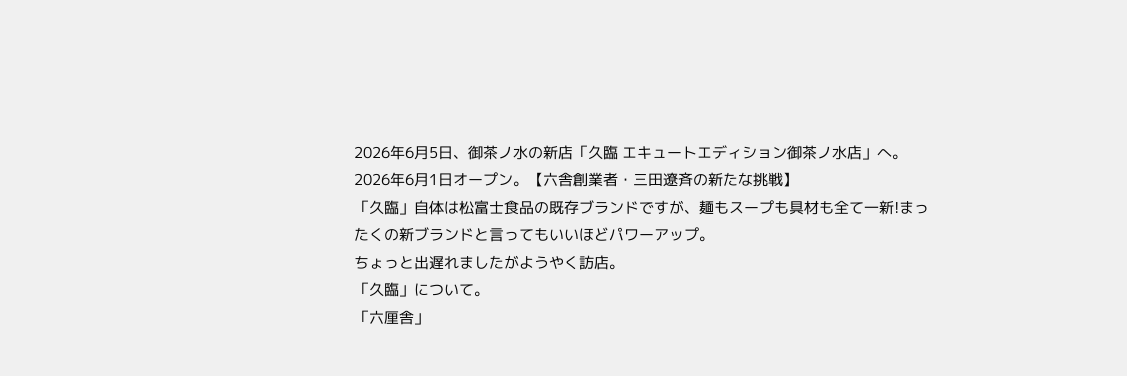2026年6月5日、御茶ノ水の新店「久臨 エキュートエディション御茶ノ水店」へ。
2026年6月1日オープン。【六舎創業者・三田遼斉の新たな挑戦】
「久臨」自体は松富士食品の既存ブランドですが、麺もスープも具材も全て一新!まったくの新ブランドと言ってもいいほどパワーアップ。
ちょっと出遅れましたがようやく訪店。
「久臨」について。
「六厘舎」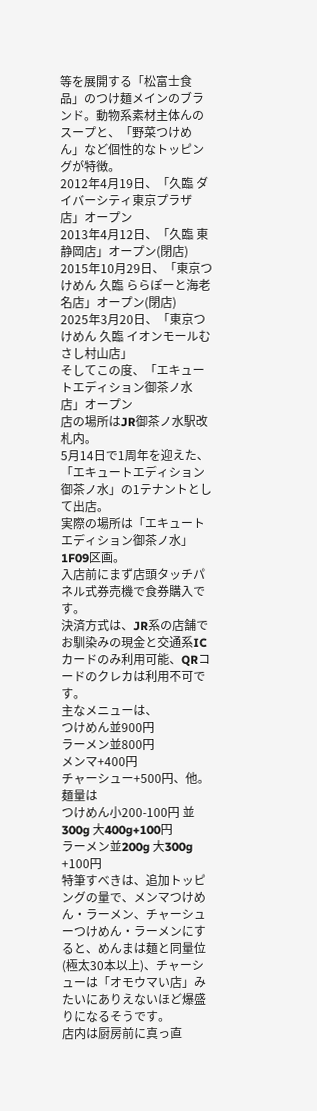等を展開する「松富士食品」のつけ麺メインのブランド。動物系素材主体んのスープと、「野菜つけめん」など個性的なトッピングが特徴。
2012年4月19日、「久臨 ダイバーシティ東京プラザ店」オープン
2013年4月12日、「久臨 東静岡店」オープン(閉店)
2015年10月29日、「東京つけめん 久臨 ららぽーと海老名店」オープン(閉店)
2025年3月20日、「東京つけめん 久臨 イオンモールむさし村山店」
そしてこの度、「エキュートエディション御茶ノ水店」オープン
店の場所はJR御茶ノ水駅改札内。
5月14日で1周年を迎えた、「エキュートエディション御茶ノ水」の1テナントとして出店。
実際の場所は「エキュートエディション御茶ノ水」1F09区画。
入店前にまず店頭タッチパネル式券売機で食券購入です。
決済方式は、JR系の店舗でお馴染みの現金と交通系ICカードのみ利用可能、QRコードのクレカは利用不可です。
主なメニューは、
つけめん並900円
ラーメン並800円
メンマ+400円
チャーシュー+500円、他。
麺量は
つけめん小200-100円 並300g 大400g+100円
ラーメン並200g 大300g +100円
特筆すべきは、追加トッピングの量で、メンマつけめん・ラーメン、チャーシューつけめん・ラーメンにすると、めんまは麺と同量位(極太30本以上)、チャーシューは「オモウマい店」みたいにありえないほど爆盛りになるそうです。
店内は厨房前に真っ直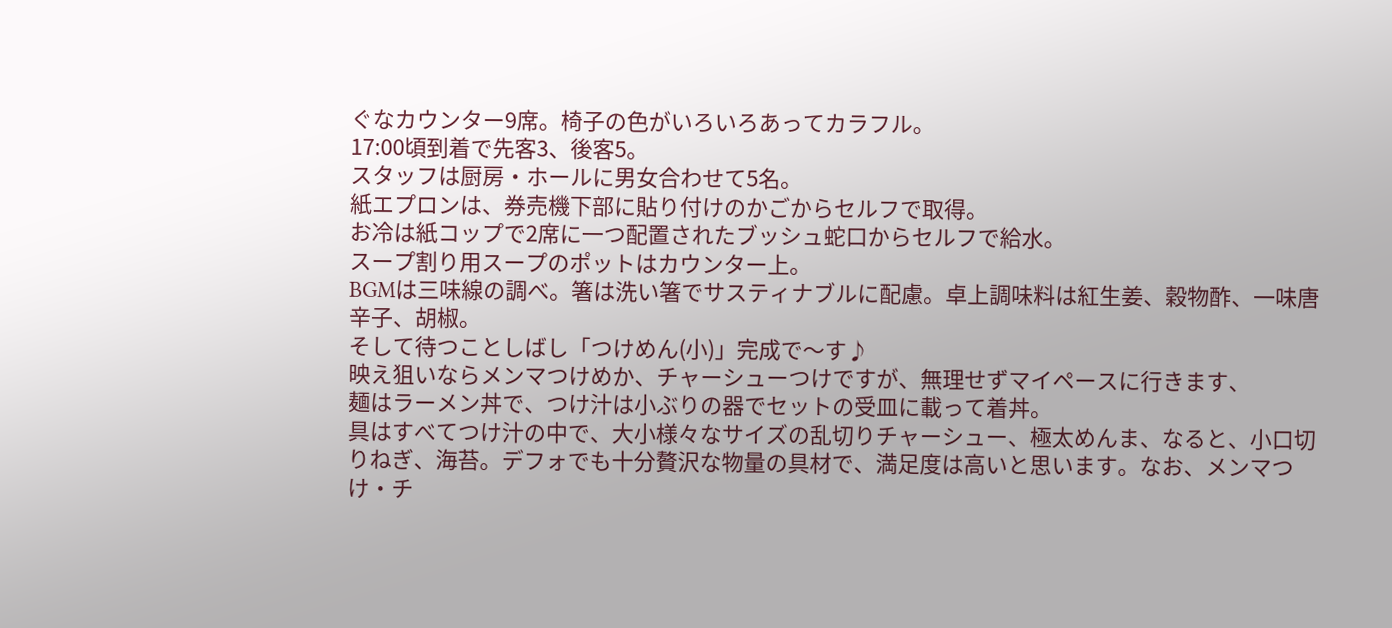ぐなカウンター9席。椅子の色がいろいろあってカラフル。
17:00頃到着で先客3、後客5。
スタッフは厨房・ホールに男女合わせて5名。
紙エプロンは、券売機下部に貼り付けのかごからセルフで取得。
お冷は紙コップで2席に一つ配置されたブッシュ蛇口からセルフで給水。
スープ割り用スープのポットはカウンター上。
BGMは三味線の調べ。箸は洗い箸でサスティナブルに配慮。卓上調味料は紅生姜、穀物酢、一味唐辛子、胡椒。
そして待つことしばし「つけめん(小)」完成で〜す♪
映え狙いならメンマつけめか、チャーシューつけですが、無理せずマイペースに行きます、
麺はラーメン丼で、つけ汁は小ぶりの器でセットの受皿に載って着丼。
具はすべてつけ汁の中で、大小様々なサイズの乱切りチャーシュー、極太めんま、なると、小口切りねぎ、海苔。デフォでも十分贅沢な物量の具材で、満足度は高いと思います。なお、メンマつけ・チ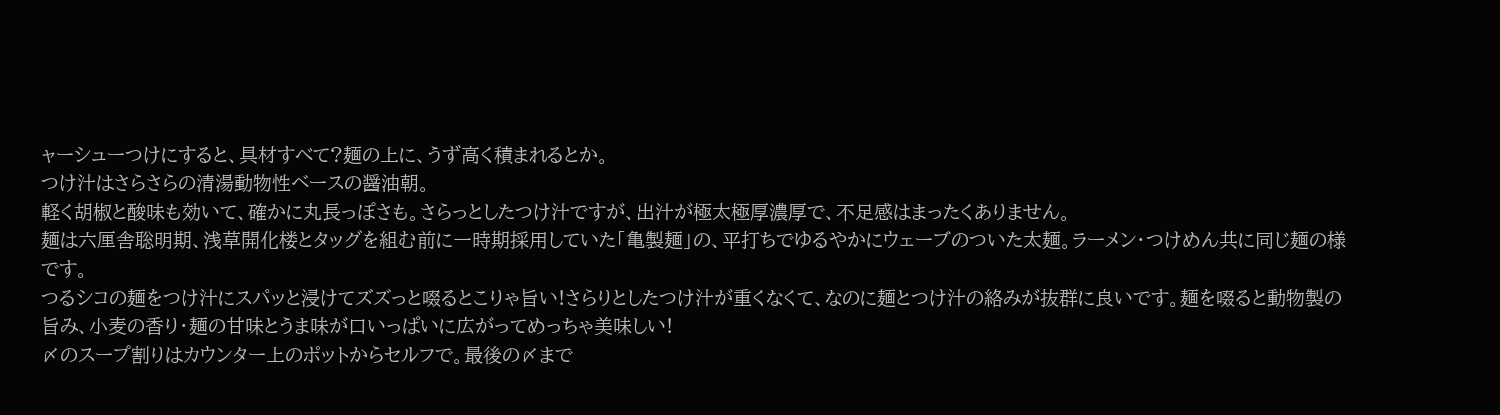ャーシューつけにすると、具材すべて?麺の上に、うず高く積まれるとか。
つけ汁はさらさらの清湯動物性ベースの醤油朝。
軽く胡椒と酸味も効いて、確かに丸長っぽさも。さらっとしたつけ汁ですが、出汁が極太極厚濃厚で、不足感はまったくありません。
麺は六厘舎聡明期、浅草開化楼とタッグを組む前に一時期採用していた「亀製麺」の、平打ちでゆるやかにウェーブのついた太麺。ラーメン・つけめん共に同じ麺の様です。
つるシコの麺をつけ汁にスパッと浸けてズズっと啜るとこりゃ旨い!さらりとしたつけ汁が重くなくて、なのに麺とつけ汁の絡みが抜群に良いです。麺を啜ると動物製の旨み、小麦の香り・麺の甘味とうま味が口いっぱいに広がってめっちゃ美味しい!
〆のスープ割りはカウンター上のポットからセルフで。最後の〆まで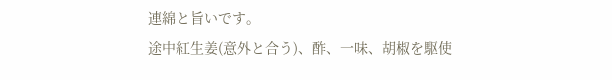連綿と旨いです。
途中紅生姜(意外と合う)、酢、一味、胡椒を駆使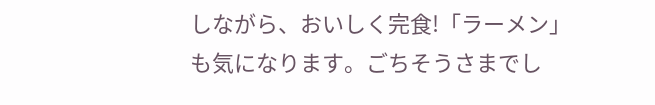しながら、おいしく完食!「ラーメン」も気になります。ごちそうさまでし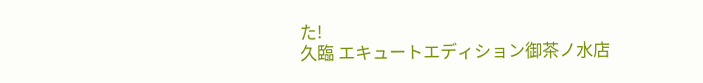た!
久臨 エキュートエディション御茶ノ水店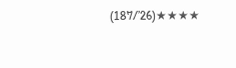(187/’26)★★★★